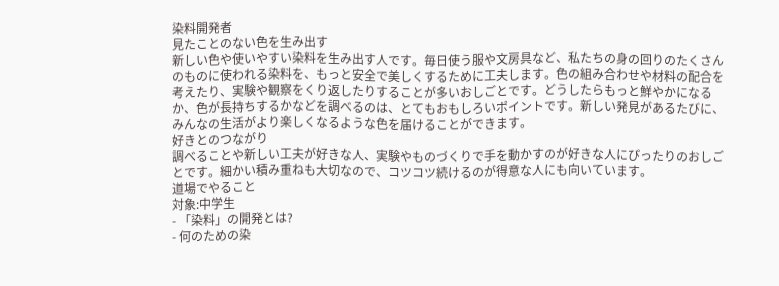染料開発者
見たことのない色を生み出す
新しい色や使いやすい染料を生み出す人です。毎日使う服や文房具など、私たちの身の回りのたくさんのものに使われる染料を、もっと安全で美しくするために工夫します。色の組み合わせや材料の配合を考えたり、実験や観察をくり返したりすることが多いおしごとです。どうしたらもっと鮮やかになるか、色が長持ちするかなどを調べるのは、とてもおもしろいポイントです。新しい発見があるたびに、みんなの生活がより楽しくなるような色を届けることができます。
好きとのつながり
調べることや新しい工夫が好きな人、実験やものづくりで手を動かすのが好きな人にぴったりのおしごとです。細かい積み重ねも大切なので、コツコツ続けるのが得意な人にも向いています。
道場でやること
対象:中学生
- 「染料」の開発とは?
- 何のための染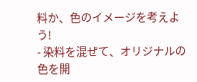料か、色のイメージを考えよう!
- 染料を混ぜて、オリジナルの色を開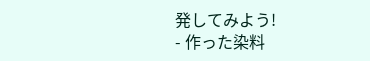発してみよう!
- 作った染料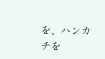を、ハンカチを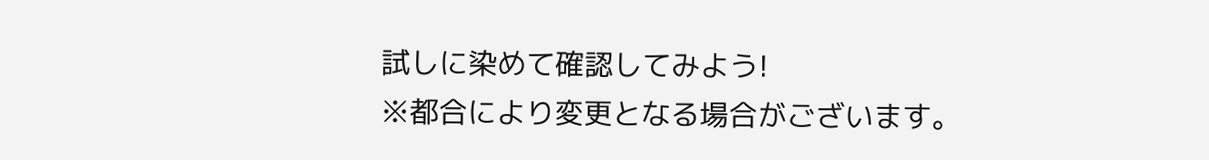試しに染めて確認してみよう!
※都合により変更となる場合がございます。